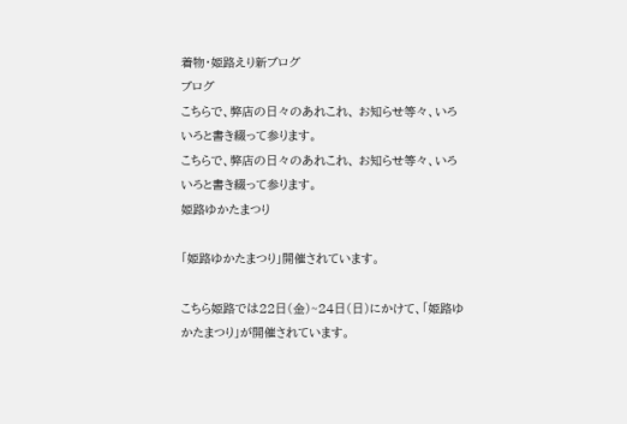着物・姫路えり新ブログ
ブログ
こちらで、弊店の日々のあれこれ、 お知らせ等々、いろいろと書き綴って参ります。
こちらで、弊店の日々のあれこれ、 お知らせ等々、いろいろと書き綴って参ります。
姫路ゆかたまつり

「姫路ゆかたまつり」開催されています。

こちら姫路では22日(金)~24日(日)にかけて、「姫路ゆかたまつり」が開催されています。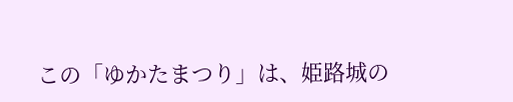この「ゆかたまつり」は、姫路城の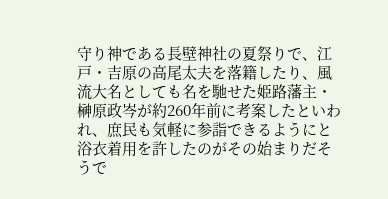守り神である長壁神社の夏祭りで、江戸・吉原の高尾太夫を落籍したり、風流大名としても名を馳せた姫路藩主・榊原政岑が約260年前に考案したといわれ、庶民も気軽に参詣できるようにと浴衣着用を許したのがその始まりだそうで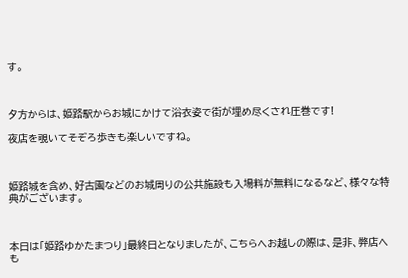す。



夕方からは、姫路駅からお城にかけて浴衣姿で街が埋め尽くされ圧巻です!

夜店を覗いてそぞろ歩きも楽しいですね。



姫路城を含め、好古園などのお城周りの公共施設も入場料が無料になるなど、様々な特典がございます。



本日は「姫路ゆかたまつり」最終日となりましたが、こちらへお越しの際は、是非、弊店へも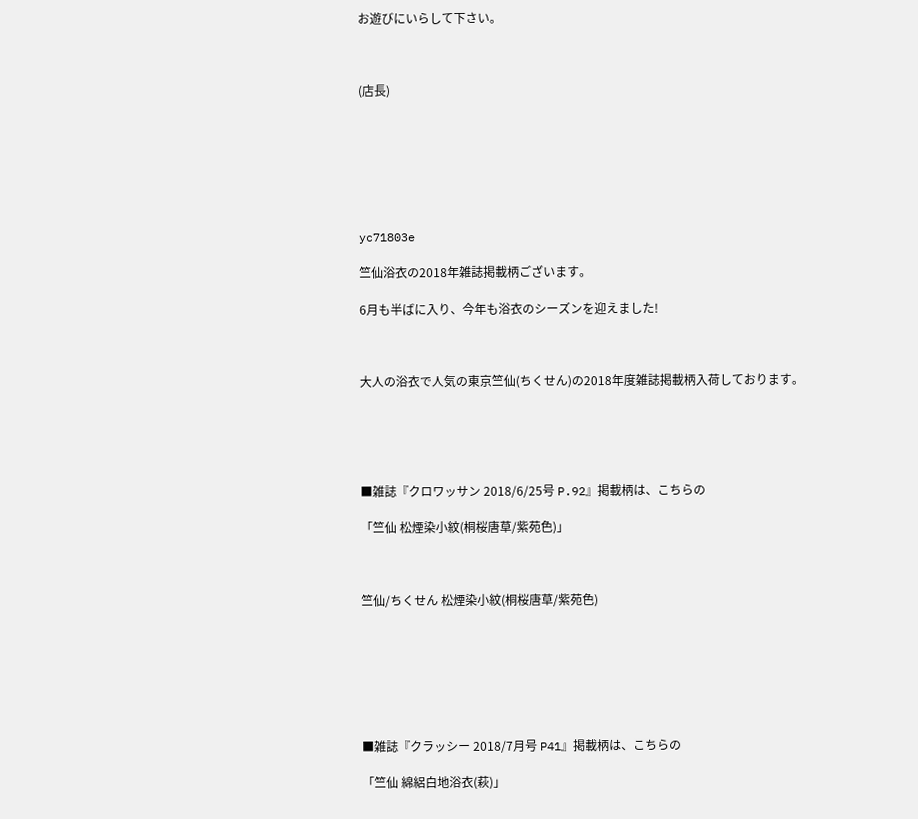お遊びにいらして下さい。



(店長)







yc71803e

竺仙浴衣の2018年雑誌掲載柄ございます。

6月も半ばに入り、今年も浴衣のシーズンを迎えました!



大人の浴衣で人気の東京竺仙(ちくせん)の2018年度雑誌掲載柄入荷しております。





■雑誌『クロワッサン 2018/6/25号 P.92』掲載柄は、こちらの

「竺仙 松煙染小紋(桐桜唐草/紫苑色)」



竺仙/ちくせん 松煙染小紋(桐桜唐草/紫苑色)







■雑誌『クラッシー 2018/7月号 P41』掲載柄は、こちらの

「竺仙 綿絽白地浴衣(萩)」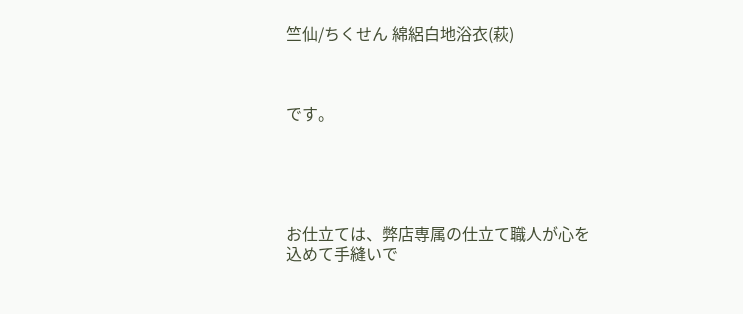竺仙/ちくせん 綿絽白地浴衣(萩)



です。





お仕立ては、弊店専属の仕立て職人が心を込めて手縫いで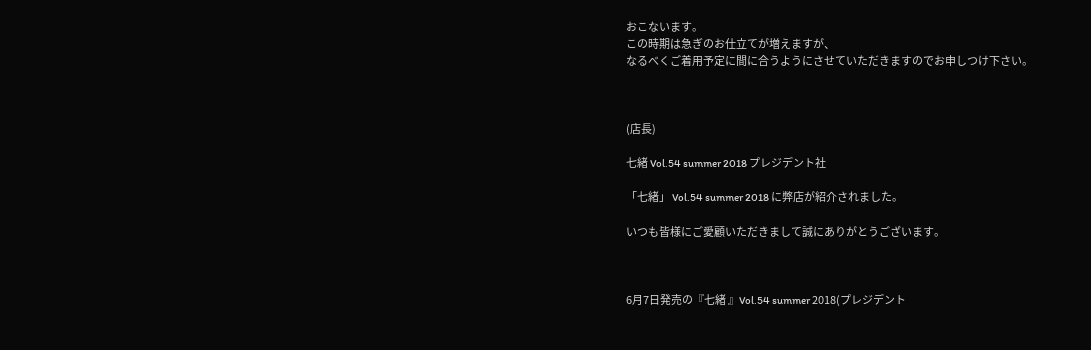おこないます。
この時期は急ぎのお仕立てが増えますが、
なるべくご着用予定に間に合うようにさせていただきますのでお申しつけ下さい。



(店長)

七緒 Vol.54 summer 2018 プレジデント社

「七緒」 Vol.54 summer 2018 に弊店が紹介されました。

いつも皆様にご愛顧いただきまして誠にありがとうございます。



6月7日発売の『七緒 』Vol.54 summer 2018(プレジデント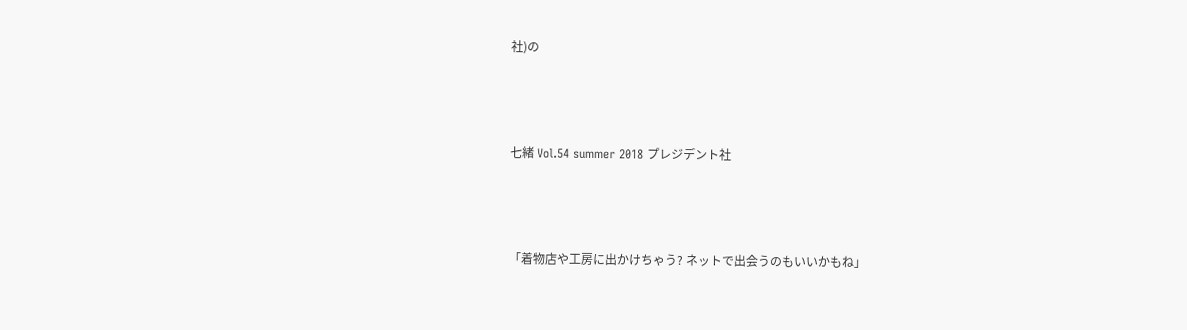社)の



七緒 Vol.54 summer 2018 プレジデント社



「着物店や工房に出かけちゃう? ネットで出会うのもいいかもね」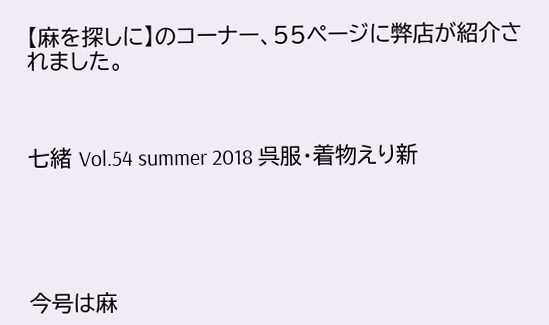【麻を探しに】のコーナー、55ページに弊店が紹介されました。



七緒 Vol.54 summer 2018 呉服・着物えり新





今号は麻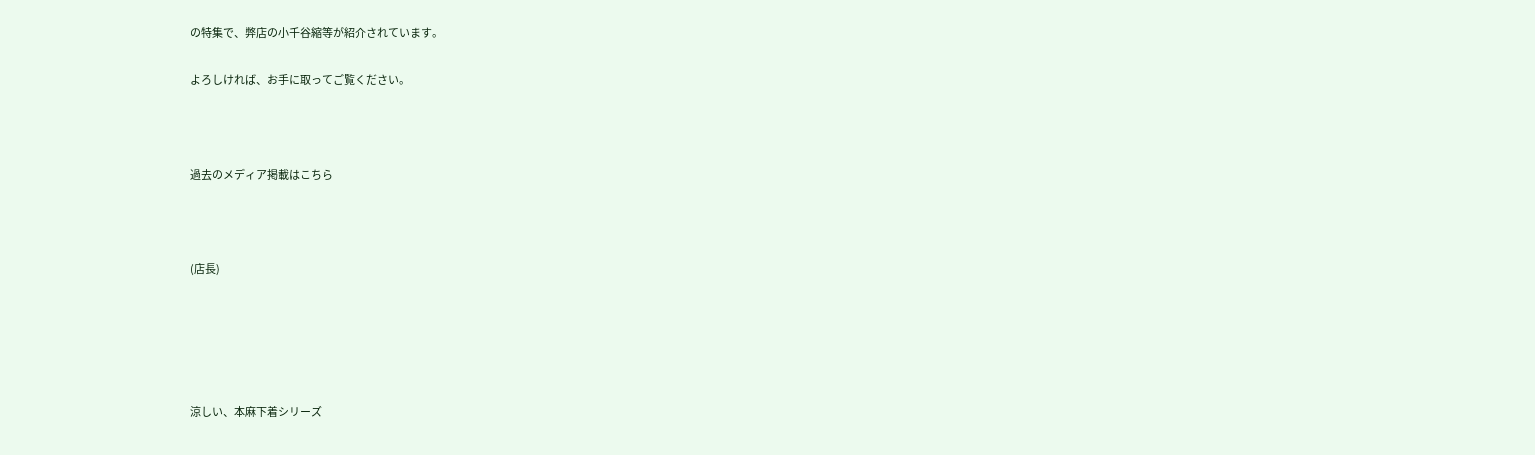の特集で、弊店の小千谷縮等が紹介されています。

よろしければ、お手に取ってご覧ください。



過去のメディア掲載はこちら



(店長)





涼しい、本麻下着シリーズ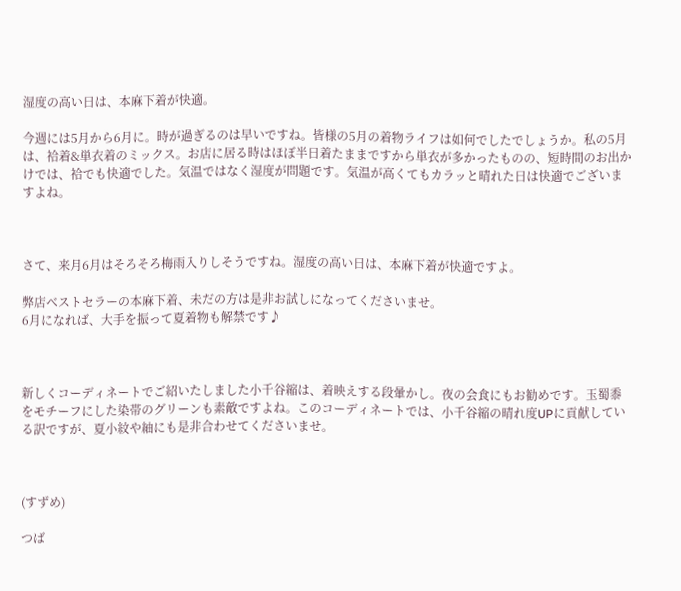湿度の高い日は、本麻下着が快適。

今週には5月から6月に。時が過ぎるのは早いですね。皆様の5月の着物ライフは如何でしたでしょうか。私の5月は、袷着&単衣着のミックス。お店に居る時はほぼ半日着たままですから単衣が多かったものの、短時間のお出かけでは、袷でも快適でした。気温ではなく湿度が問題です。気温が高くてもカラッと晴れた日は快適でございますよね。



さて、来月6月はそろそろ梅雨入りしそうですね。湿度の高い日は、本麻下着が快適ですよ。

弊店ベストセラーの本麻下着、未だの方は是非お試しになってくださいませ。
6月になれば、大手を振って夏着物も解禁です♪



新しくコーディネートでご紹いたしました小千谷縮は、着映えする段暈かし。夜の会食にもお勧めです。玉蜀黍をモチーフにした染帯のグリーンも素敵ですよね。このコーディネートでは、小千谷縮の晴れ度UPに貢献している訳ですが、夏小紋や紬にも是非合わせてくださいませ。



(すずめ)

つば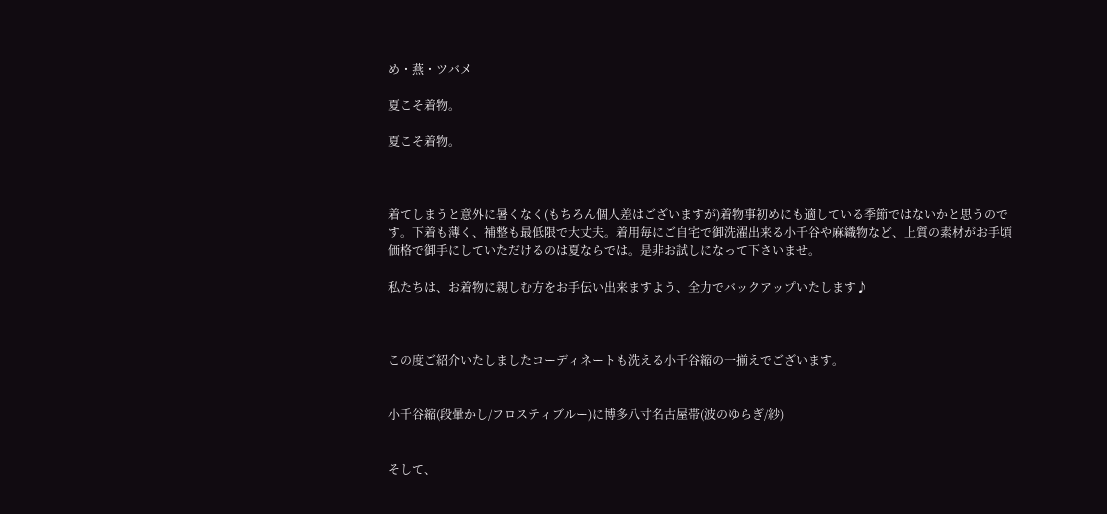め・燕・ツバメ

夏こそ着物。

夏こそ着物。



着てしまうと意外に暑くなく(もちろん個人差はございますが)着物事初めにも適している季節ではないかと思うのです。下着も薄く、補整も最低限で大丈夫。着用毎にご自宅で御洗濯出来る小千谷や麻織物など、上質の素材がお手頃価格で御手にしていただけるのは夏ならでは。是非お試しになって下さいませ。

私たちは、お着物に親しむ方をお手伝い出来ますよう、全力でバックアップいたします♪



この度ご紹介いたしましたコーディネートも洗える小千谷縮の一揃えでございます。


小千谷縮(段暈かし/フロスティブルー)に博多八寸名古屋帯(波のゆらぎ/紗)


そして、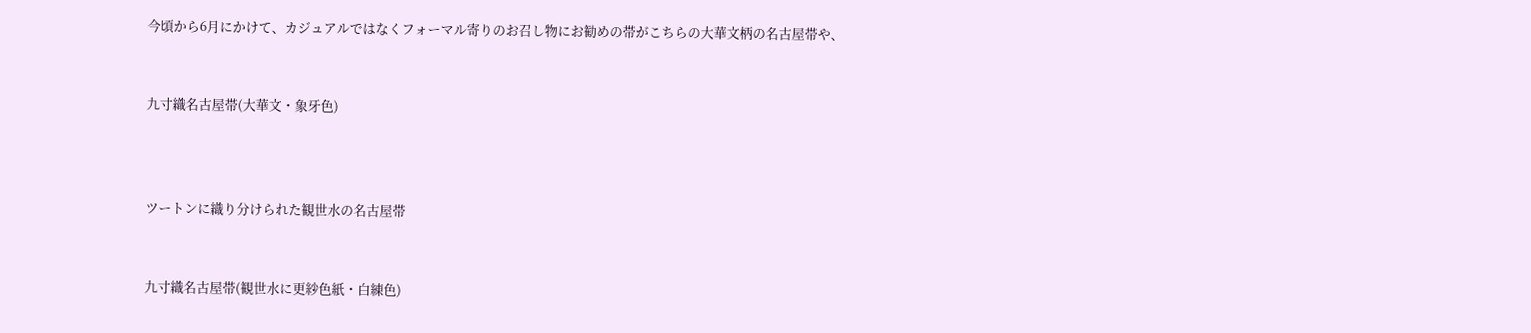今頃から6月にかけて、カジュアルではなくフォーマル寄りのお召し物にお勧めの帯がこちらの大華文柄の名古屋帯や、


九寸織名古屋帯(大華文・象牙色)



ツートンに織り分けられた観世水の名古屋帯


九寸織名古屋帯(観世水に更紗色紙・白練色)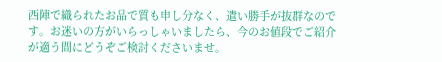西陣で織られたお品で質も申し分なく、遣い勝手が抜群なのです。お迷いの方がいらっしゃいましたら、今のお値段でご紹介が適う間にどうぞご検討くださいませ。